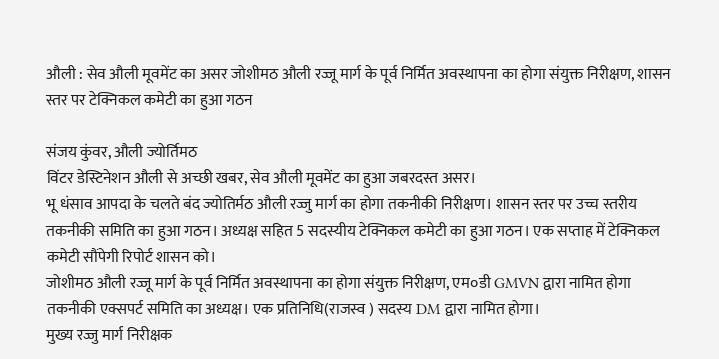औली : सेव औली मूवमेंट का असर जोशीमठ औली रज्जू मार्ग के पूर्व निर्मित अवस्थापना का होगा संयुक्त निरीक्षण, शासन स्तर पर टेक्निकल कमेटी का हुआ गठन

संजय कुंवर, औली ज्योर्तिमठ
विंटर डेस्टिनेशन औली से अच्छी खबर, सेव औली मूवमेंट का हुआ जबरदस्त असर।
भू धंसाव आपदा के चलते बंद ज्योतिर्मठ औली रज्जु मार्ग का होगा तकनीकी निरीक्षण। शासन स्तर पर उच्च स्तरीय तकनीकी समिति का हुआ गठन। अध्यक्ष सहित 5 सदस्यीय टेक्निकल कमेटी का हुआ गठन। एक सप्ताह में टेक्निकल कमेटी सौंपेगी रिपोर्ट शासन को।
जोशीमठ औली रज्जू मार्ग के पूर्व निर्मित अवस्थापना का होगा संयुक्त निरीक्षण, एम०डी GMVN द्वारा नामित होगा तकनीकी एक्सपर्ट समिति का अध्यक्ष। एक प्रतिनिधि(राजस्व ) सदस्य DM द्वारा नामित होगा।
मुख्य रज्जु मार्ग निरीक्षक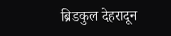ब्रिडकुल देहरादून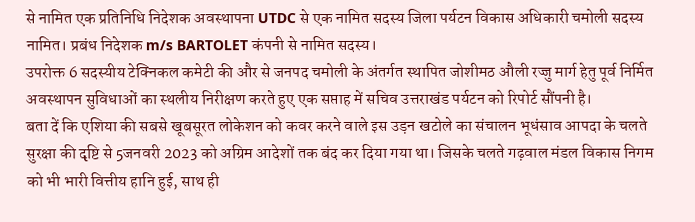से नामित एक प्रतिनिधि निदेशक अवस्थापना UTDC से एक नामित सदस्य जिला पर्यटन विकास अधिकारी चमोली सदस्य नामित। प्रबंध निदेशक m/s BARTOLET कंपनी से नामित सदस्य।
उपरोक्त 6 सदस्यीय टेक्निकल कमेटी की और से जनपद चमोली के अंतर्गत स्थापित जोशीमठ औली रज्जु मार्ग हेतु पूर्व निर्मित अवस्थापन सुविधाओं का स्थलीय निरीक्षण करते हुए एक सप्ताह में सचिव उत्तराखंड पर्यटन को रिपोर्ट सौंपनी है।
बता दें कि एशिया की सबसे खूबसूरत लोकेशन को कवर करने वाले इस उड़न खटोले का संचालन भूधंसाव आपदा के चलते सुरक्षा की दृष्टि से 5जनवरी 2023 को अग्रिम आदेशों तक बंद कर दिया गया था। जिसके चलते गढ़वाल मंडल विकास निगम को भी भारी वित्तीय हानि हुई, साथ ही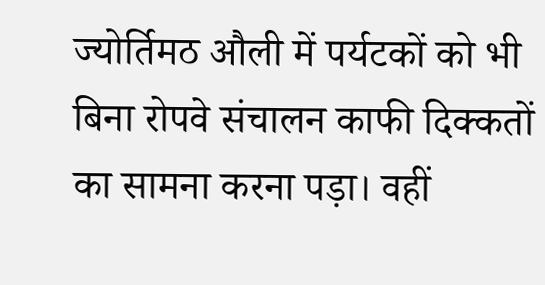ज्योर्तिमठ औली में पर्यटकों को भी बिना रोपवे संचालन काफी दिक्कतों का सामना करना पड़ा। वहीं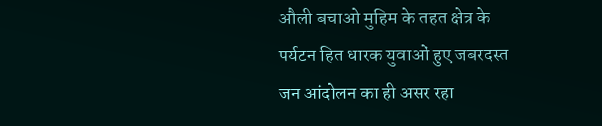औली बचाओ मुहिम के तहत क्षेत्र के पर्यटन हित धारक युवाओं हुए जबरदस्त जन आंदोलन का ही असर रहा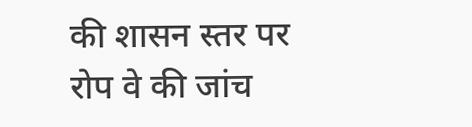की शासन स्तर पर रोप वे की जांच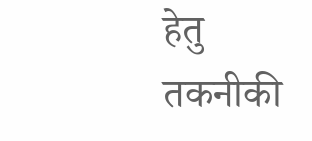हेतु तकनीकी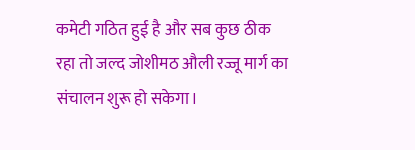कमेटी गठित हुई है और सब कुछ ठीक रहा तो जल्द जोशीमठ औली रज्जू मार्ग का संचालन शुरू हो सकेगा।